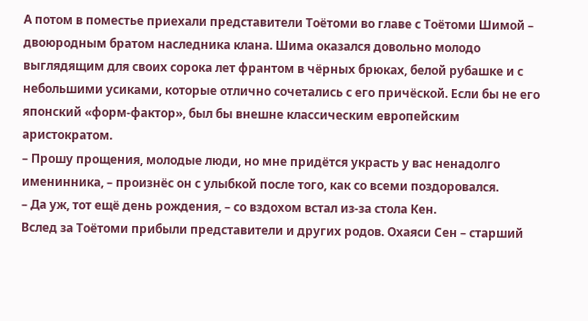А потом в поместье приехали представители Тоётоми во главе с Тоётоми Шимой – двоюродным братом наследника клана. Шима оказался довольно молодо выглядящим для своих сорока лет франтом в чёрных брюках, белой рубашке и с небольшими усиками, которые отлично сочетались с его причёской. Если бы не его японский «форм-фактор», был бы внешне классическим европейским аристократом.
– Прошу прощения, молодые люди, но мне придётся украсть у вас ненадолго именинника, – произнёс он с улыбкой после того, как со всеми поздоровался.
– Да уж, тот ещё день рождения, – со вздохом встал из-за стола Кен.
Вслед за Тоётоми прибыли представители и других родов. Охаяси Сен – старший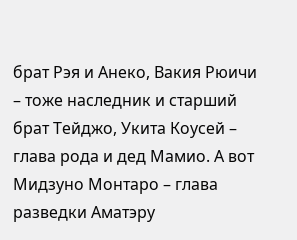брат Рэя и Анеко, Вакия Рюичи – тоже наследник и старший брат Тейджо, Укита Коусей – глава рода и дед Мамио. А вот Мидзуно Монтаро – глава разведки Аматэру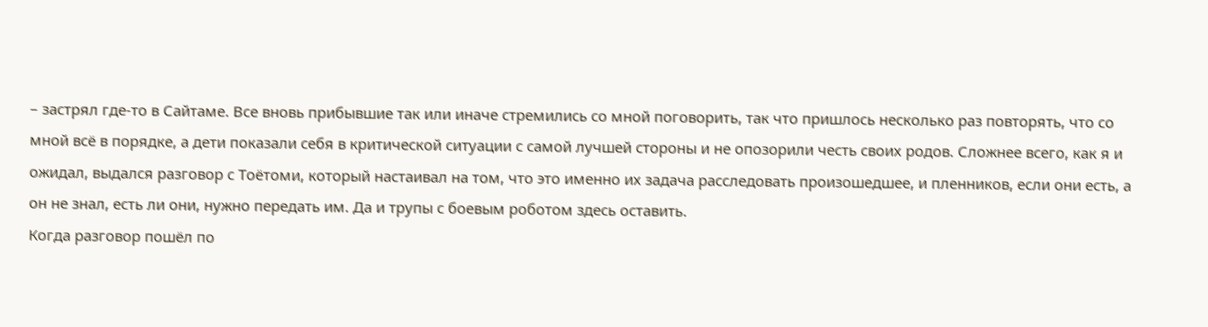– застрял где-то в Сайтаме. Все вновь прибывшие так или иначе стремились со мной поговорить, так что пришлось несколько раз повторять, что со мной всё в порядке, а дети показали себя в критической ситуации с самой лучшей стороны и не опозорили честь своих родов. Сложнее всего, как я и ожидал, выдался разговор с Тоётоми, который настаивал на том, что это именно их задача расследовать произошедшее, и пленников, если они есть, а он не знал, есть ли они, нужно передать им. Да и трупы с боевым роботом здесь оставить.
Когда разговор пошёл по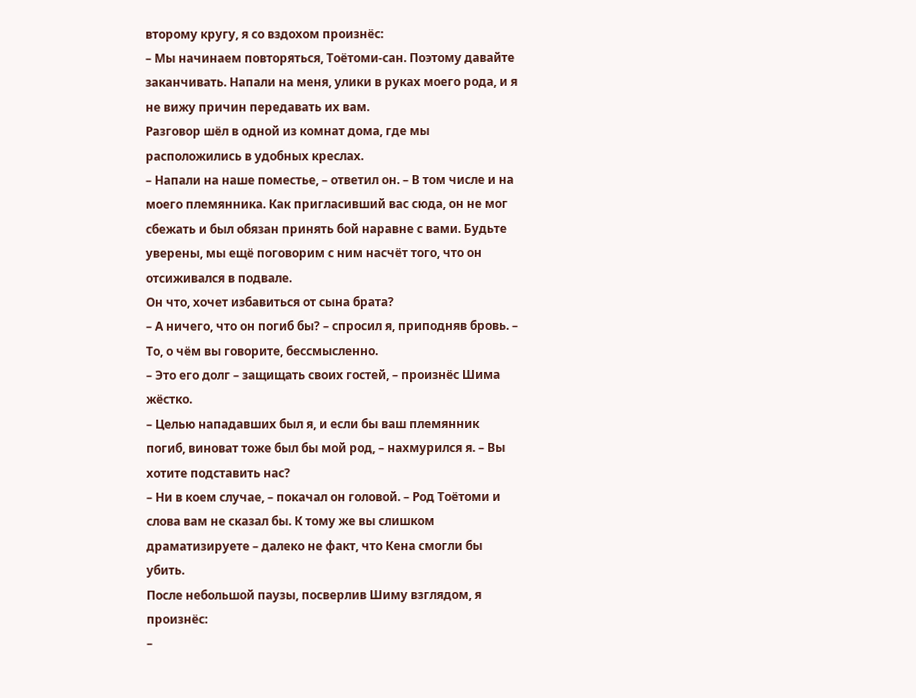второму кругу, я со вздохом произнёс:
– Мы начинаем повторяться, Тоётоми-сан. Поэтому давайте заканчивать. Напали на меня, улики в руках моего рода, и я не вижу причин передавать их вам.
Разговор шёл в одной из комнат дома, где мы расположились в удобных креслах.
– Напали на наше поместье, – ответил он. – В том числе и на моего племянника. Как пригласивший вас сюда, он не мог сбежать и был обязан принять бой наравне с вами. Будьте уверены, мы ещё поговорим с ним насчёт того, что он отсиживался в подвале.
Он что, хочет избавиться от сына брата?
– А ничего, что он погиб бы? – спросил я, приподняв бровь. – То, о чём вы говорите, бессмысленно.
– Это его долг – защищать своих гостей, – произнёс Шима жёстко.
– Целью нападавших был я, и если бы ваш племянник погиб, виноват тоже был бы мой род, – нахмурился я. – Вы хотите подставить нас?
– Ни в коем случае, – покачал он головой. – Род Тоётоми и слова вам не сказал бы. К тому же вы слишком драматизируете – далеко не факт, что Кена смогли бы убить.
После небольшой паузы, посверлив Шиму взглядом, я произнёс:
–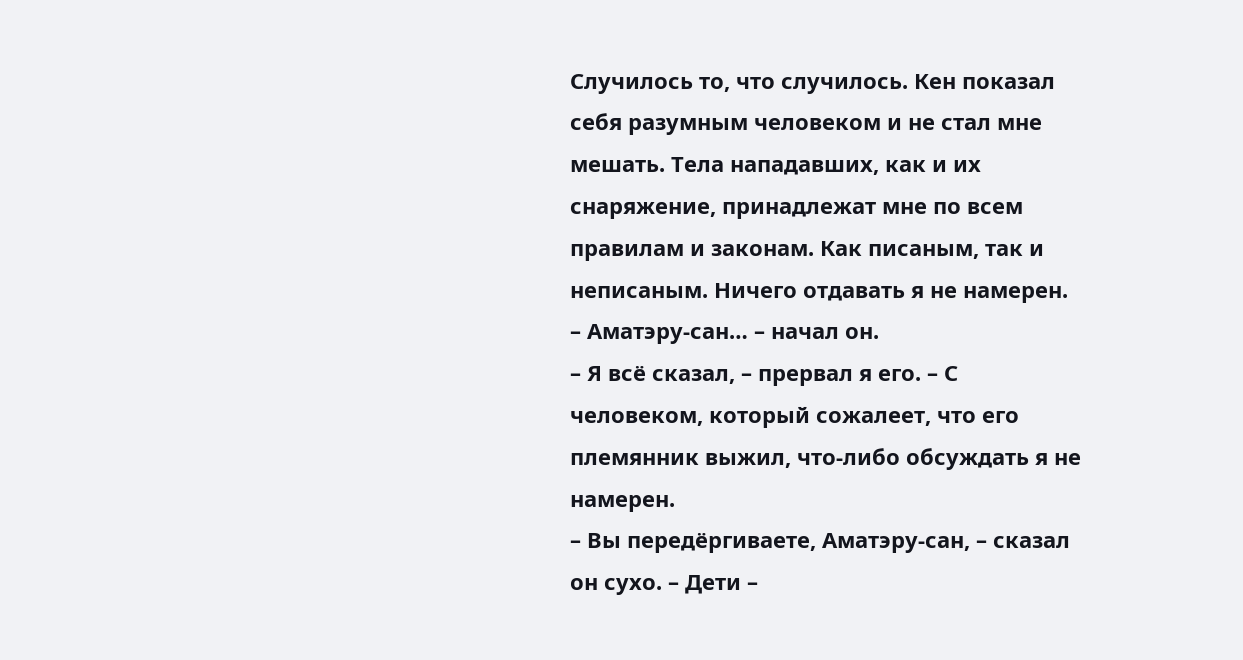Случилось то, что случилось. Кен показал себя разумным человеком и не стал мне мешать. Тела нападавших, как и их снаряжение, принадлежат мне по всем правилам и законам. Как писаным, так и неписаным. Ничего отдавать я не намерен.
– Аматэру-сан… – начал он.
– Я всё сказал, – прервал я его. – С человеком, который сожалеет, что его племянник выжил, что-либо обсуждать я не намерен.
– Вы передёргиваете, Аматэру-сан, – сказал он сухо. – Дети –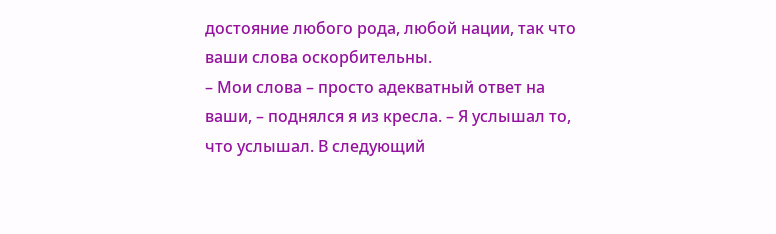достояние любого рода, любой нации, так что ваши слова оскорбительны.
– Мои слова – просто адекватный ответ на ваши, – поднялся я из кресла. – Я услышал то, что услышал. В следующий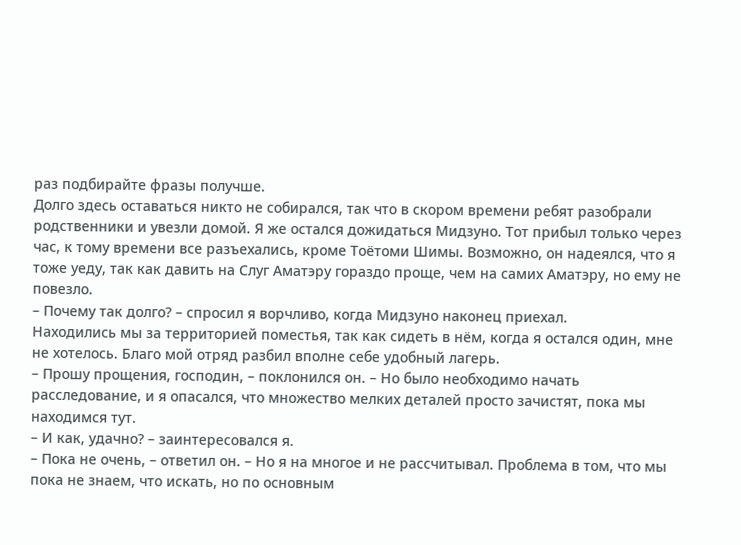раз подбирайте фразы получше.
Долго здесь оставаться никто не собирался, так что в скором времени ребят разобрали родственники и увезли домой. Я же остался дожидаться Мидзуно. Тот прибыл только через час, к тому времени все разъехались, кроме Тоётоми Шимы. Возможно, он надеялся, что я тоже уеду, так как давить на Слуг Аматэру гораздо проще, чем на самих Аматэру, но ему не повезло.
– Почему так долго? – спросил я ворчливо, когда Мидзуно наконец приехал.
Находились мы за территорией поместья, так как сидеть в нём, когда я остался один, мне не хотелось. Благо мой отряд разбил вполне себе удобный лагерь.
– Прошу прощения, господин, – поклонился он. – Но было необходимо начать расследование, и я опасался, что множество мелких деталей просто зачистят, пока мы находимся тут.
– И как, удачно? – заинтересовался я.
– Пока не очень, – ответил он. – Но я на многое и не рассчитывал. Проблема в том, что мы пока не знаем, что искать, но по основным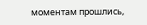моментам прошлись,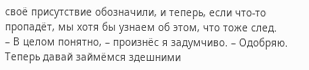своё присутствие обозначили, и теперь, если что-то пропадёт, мы хотя бы узнаем об этом, что тоже след.
– В целом понятно, – произнёс я задумчиво. – Одобряю. Теперь давай займёмся здешними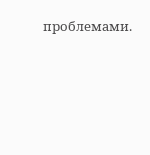проблемами.